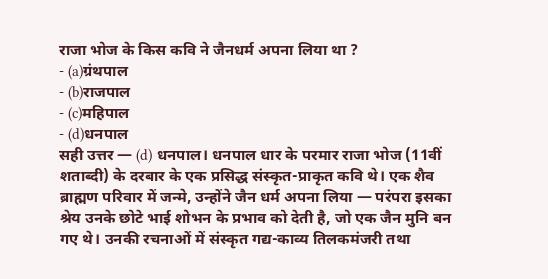राजा भोज के किस कवि ने जैनधर्म अपना लिया था ?
- (a)ग्रंथपाल
- (b)राजपाल
- (c)महिपाल
- (d)धनपाल
सही उत्तर — (d) धनपाल। धनपाल धार के परमार राजा भोज (11वीं शताब्दी) के दरबार के एक प्रसिद्ध संस्कृत-प्राकृत कवि थे। एक शैव ब्राह्मण परिवार में जन्मे, उन्होंने जैन धर्म अपना लिया — परंपरा इसका श्रेय उनके छोटे भाई शोभन के प्रभाव को देती है, जो एक जैन मुनि बन गए थे। उनकी रचनाओं में संस्कृत गद्य-काव्य तिलकमंजरी तथा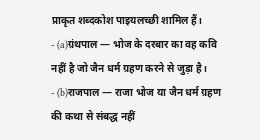प्राकृत शब्दकोश पाइयलच्छी शामिल हैं।
- (a)ग्रंथपाल — भोज के दरबार का वह कवि नहीं है जो जैन धर्म ग्रहण करने से जुड़ा है।
- (b)राजपाल — राजा भोज या जैन धर्म ग्रहण की कथा से संबद्ध नहीं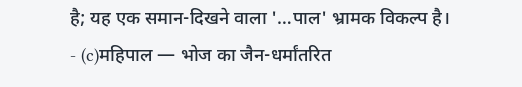है; यह एक समान-दिखने वाला '…पाल' भ्रामक विकल्प है।
- (c)महिपाल — भोज का जैन-धर्मांतरित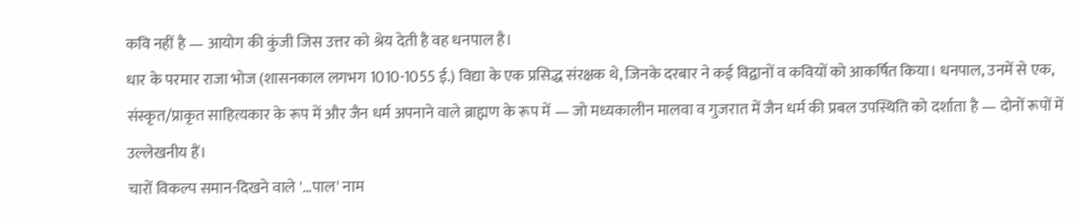कवि नहीं है — आयोग की कुंजी जिस उत्तर को श्रेय देती है वह धनपाल है।
धार के परमार राजा भोज (शासनकाल लगभग 1010-1055 ई.) विद्या के एक प्रसिद्ध संरक्षक थे, जिनके दरबार ने कई विद्वानों व कवियों को आकर्षित किया। धनपाल, उनमें से एक, संस्कृत/प्राकृत साहित्यकार के रूप में और जैन धर्म अपनाने वाले ब्राह्मण के रूप में — जो मध्यकालीन मालवा व गुजरात में जैन धर्म की प्रबल उपस्थिति को दर्शाता है — दोनों रूपों में उल्लेखनीय हैं।
चारों विकल्प समान-दिखने वाले '…पाल' नाम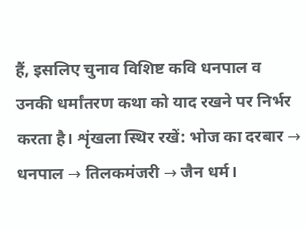हैं, इसलिए चुनाव विशिष्ट कवि धनपाल व उनकी धर्मांतरण कथा को याद रखने पर निर्भर करता है। शृंखला स्थिर रखें: भोज का दरबार → धनपाल → तिलकमंजरी → जैन धर्म।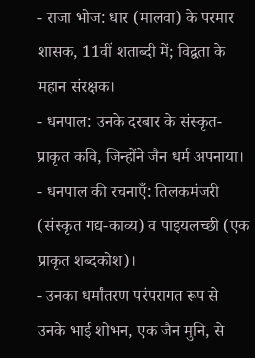- राजा भोज: धार (मालवा) के परमार शासक, 11वीं शताब्दी में; विद्वता के महान संरक्षक।
- धनपाल: उनके दरबार के संस्कृत-प्राकृत कवि, जिन्होंने जैन धर्म अपनाया।
- धनपाल की रचनाएँ: तिलकमंजरी (संस्कृत गद्य-काव्य) व पाइयलच्छी (एक प्राकृत शब्दकोश)।
- उनका धर्मांतरण परंपरागत रूप से उनके भाई शोभन, एक जैन मुनि, से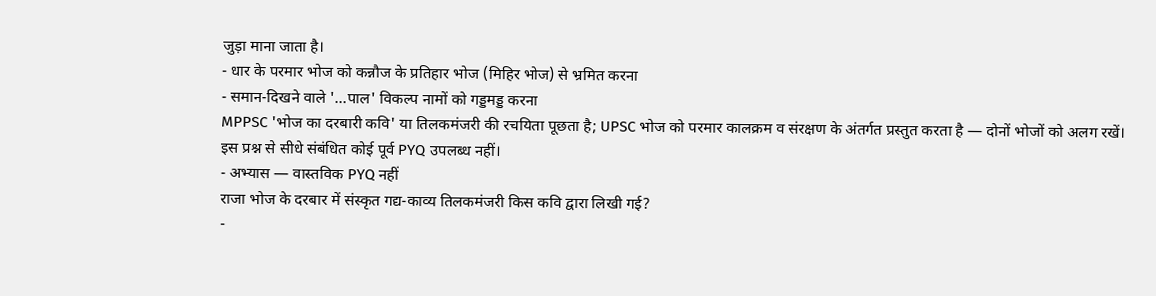जुड़ा माना जाता है।
- धार के परमार भोज को कन्नौज के प्रतिहार भोज (मिहिर भोज) से भ्रमित करना
- समान-दिखने वाले '…पाल' विकल्प नामों को गड्डमड्ड करना
MPPSC 'भोज का दरबारी कवि' या तिलकमंजरी की रचयिता पूछता है; UPSC भोज को परमार कालक्रम व संरक्षण के अंतर्गत प्रस्तुत करता है — दोनों भोजों को अलग रखें।
इस प्रश्न से सीधे संबंधित कोई पूर्व PYQ उपलब्ध नहीं।
- अभ्यास — वास्तविक PYQ नहीं
राजा भोज के दरबार में संस्कृत गद्य-काव्य तिलकमंजरी किस कवि द्वारा लिखी गई?
-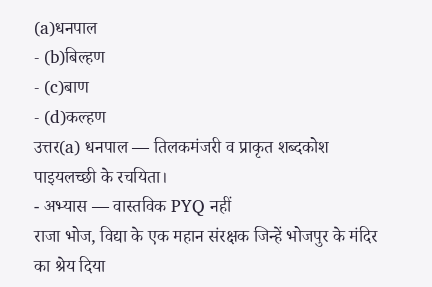(a)धनपाल
- (b)बिल्हण
- (c)बाण
- (d)कल्हण
उत्तर(a) धनपाल — तिलकमंजरी व प्राकृत शब्दकोश पाइयलच्छी के रचयिता।
- अभ्यास — वास्तविक PYQ नहीं
राजा भोज, विद्या के एक महान संरक्षक जिन्हें भोजपुर के मंदिर का श्रेय दिया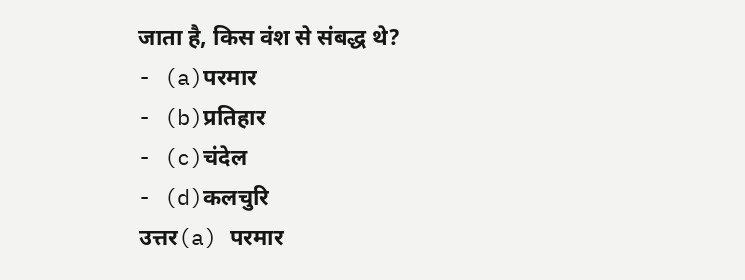जाता है, किस वंश से संबद्ध थे?
- (a)परमार
- (b)प्रतिहार
- (c)चंदेल
- (d)कलचुरि
उत्तर(a) परमार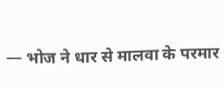— भोज ने धार से मालवा के परमार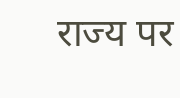राज्य पर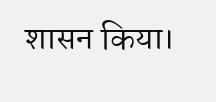शासन किया।